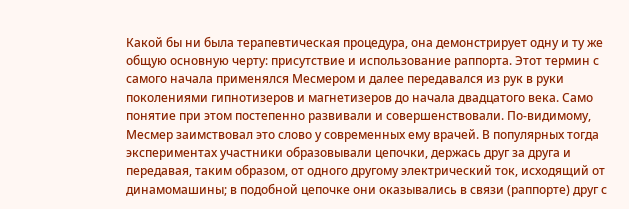Какой бы ни была терапевтическая процедура, она демонстрирует одну и ту же общую основную черту: присутствие и использование раппорта. Этот термин с самого начала применялся Месмером и далее передавался из рук в руки поколениями гипнотизеров и магнетизеров до начала двадцатого века. Само понятие при этом постепенно развивали и совершенствовали. По-видимому, Месмер заимствовал это слово у современных ему врачей. В популярных тогда экспериментах участники образовывали цепочки, держась друг за друга и передавая, таким образом, от одного другому электрический ток, исходящий от динамомашины; в подобной цепочке они оказывались в связи (раппорте) друг с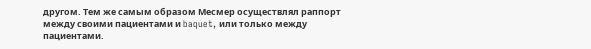другом. Тем же самым образом Месмер осуществлял раппорт между своими пациентами и baquet, или только между пациентами.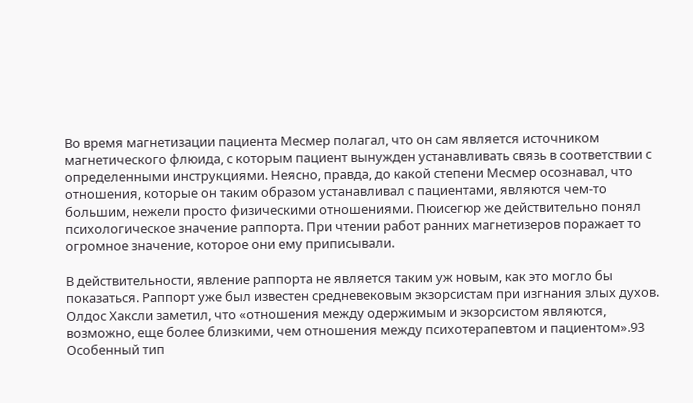Во время магнетизации пациента Месмер полагал, что он сам является источником магнетического флюида, с которым пациент вынужден устанавливать связь в соответствии с определенными инструкциями. Неясно, правда, до какой степени Месмер осознавал, что отношения, которые он таким образом устанавливал с пациентами, являются чем-то большим, нежели просто физическими отношениями. Пюисегюр же действительно понял психологическое значение раппорта. При чтении работ ранних магнетизеров поражает то огромное значение, которое они ему приписывали.

В действительности, явление раппорта не является таким уж новым, как это могло бы показаться. Раппорт уже был известен средневековым экзорсистам при изгнания злых духов. Олдос Хаксли заметил, что «отношения между одержимым и экзорсистом являются, возможно, еще более близкими, чем отношения между психотерапевтом и пациентом».93 Особенный тип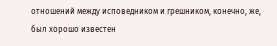отношений между исповедником и грешником, конечно, же, был хорошо известен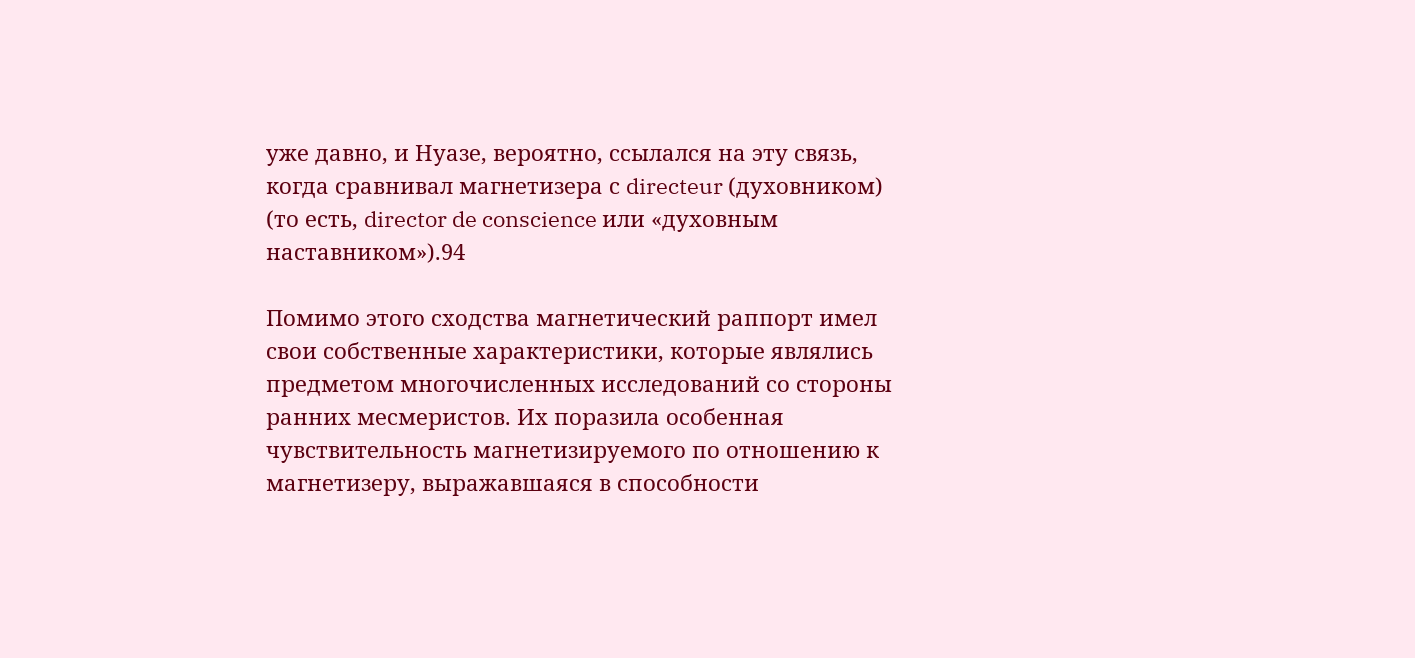уже давно, и Нуазе, вероятно, ссылался на эту связь, когда сравнивал магнетизера с directeur (духовником) (то есть, director de conscience или «духовным наставником»).94

Помимо этого сходства магнетический раппорт имел свои собственные характеристики, которые являлись предметом многочисленных исследований со стороны ранних месмеристов. Их поразила особенная чувствительность магнетизируемого по отношению к магнетизеру, выражавшаяся в способности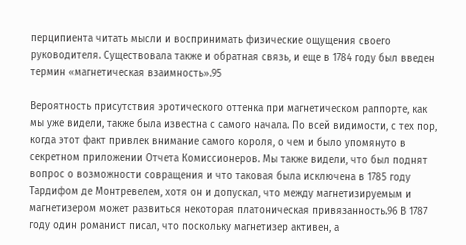перципиента читать мысли и воспринимать физические ощущения своего руководителя. Существовала также и обратная связь, и еще в 1784 году был введен термин «магнетическая взаимность».95

Вероятность присутствия эротического оттенка при магнетическом раппорте, как мы уже видели, также была известна с самого начала. По всей видимости, с тех пор, когда этот факт привлек внимание самого короля, о чем и было упомянуто в секретном приложении Отчета Комиссионеров. Мы также видели, что был поднят вопрос о возможности совращения и что таковая была исключена в 1785 году Тардифом де Монтревелем, хотя он и допускал, что между магнетизируемым и магнетизером может развиться некоторая платоническая привязанность.96 В 1787 году один романист писал, что поскольку магнетизер активен, а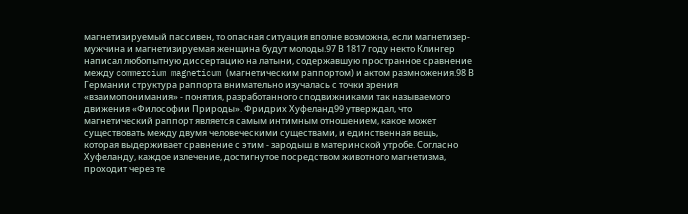магнетизируемый пассивен, то опасная ситуация вполне возможна, если магнетизер-мужчина и магнетизируемая женщина будут молоды.97 В 1817 году некто Клингер написал любопытную диссертацию на латыни, содержавшую пространное сравнение между commercium magneticum (магнетическим раппортом) и актом размножения.98 В Германии структура раппорта внимательно изучалась с точки зрения «взаимопонимания» - понятия, разработанного сподвижниками так называемого движения «Философии Природы». Фридрих Хуфеланд99 утверждал, что магнетический раппорт является самым интимным отношением, какое может существовать между двумя человеческими существами, и единственная вещь, которая выдерживает сравнение с этим - зародыш в материнской утробе. Согласно Хуфеланду, каждое излечение, достигнутое посредством животного магнетизма, проходит через те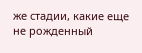же стадии, какие еще не рожденный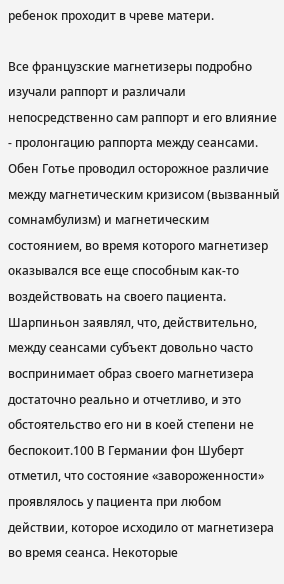ребенок проходит в чреве матери.

Все французские магнетизеры подробно изучали раппорт и различали непосредственно сам раппорт и его влияние - пролонгацию раппорта между сеансами. Обен Готье проводил осторожное различие между магнетическим кризисом (вызванный сомнамбулизм) и магнетическим состоянием, во время которого магнетизер оказывался все еще способным как-то воздействовать на своего пациента. Шарпиньон заявлял, что, действительно, между сеансами субъект довольно часто воспринимает образ своего магнетизера достаточно реально и отчетливо, и это обстоятельство его ни в коей степени не беспокоит.100 В Германии фон Шуберт отметил, что состояние «завороженности» проявлялось у пациента при любом действии, которое исходило от магнетизера во время сеанса. Некоторые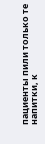пациенты пили только те напитки, к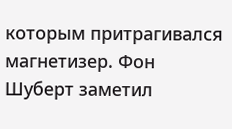которым притрагивался магнетизер. Фон Шуберт заметил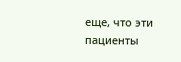еще, что эти пациенты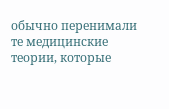обычно перенимали те медицинские теории, которые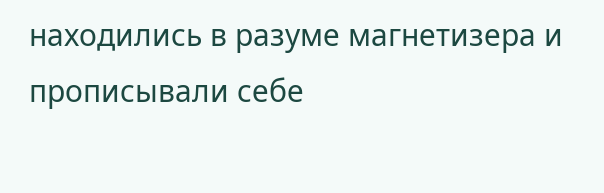находились в разуме магнетизера и прописывали себе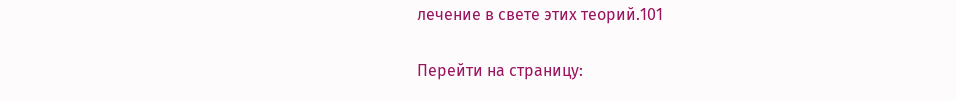лечение в свете этих теорий.101

Перейти на страницу: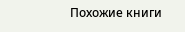Похожие книги